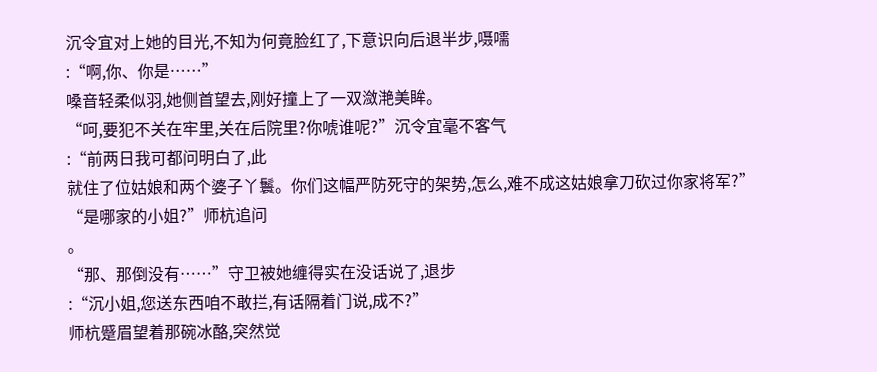沉令宜对上她的目光,不知为何竟脸红了,下意识向后退半步,嗫嚅
:“啊,你、你是……”
嗓音轻柔似羽,她侧首望去,刚好撞上了一双潋滟美眸。
“呵,要犯不关在牢里,关在后院里?你唬谁呢?”沉令宜毫不客气
:“前两日我可都问明白了,此
就住了位姑娘和两个婆子丫鬟。你们这幅严防死守的架势,怎么,难不成这姑娘拿刀砍过你家将军?”
“是哪家的小姐?”师杭追问
。
“那、那倒没有……”守卫被她缠得实在没话说了,退步
:“沉小姐,您送东西咱不敢拦,有话隔着门说,成不?”
师杭蹙眉望着那碗冰酪,突然觉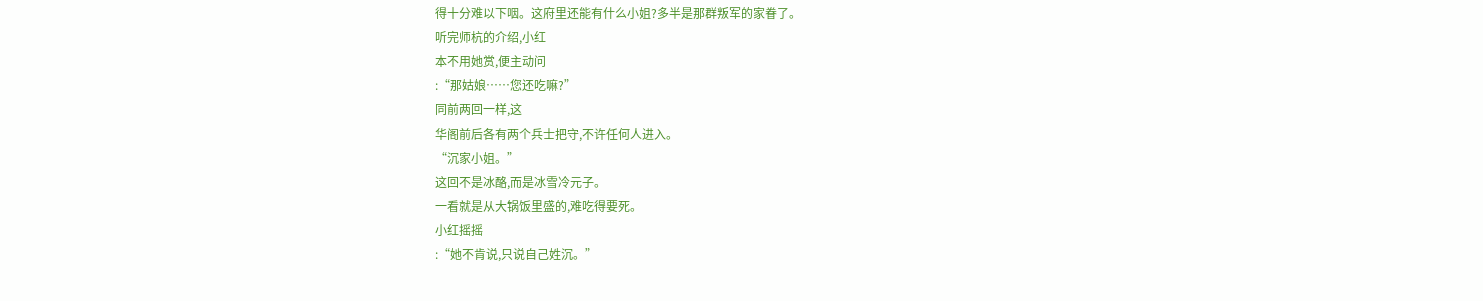得十分难以下咽。这府里还能有什么小姐?多半是那群叛军的家眷了。
听完师杭的介绍,小红
本不用她赏,便主动问
:“那姑娘……您还吃嘛?”
同前两回一样,这
华阁前后各有两个兵士把守,不许任何人进入。
“沉家小姐。”
这回不是冰酪,而是冰雪冷元子。
一看就是从大锅饭里盛的,难吃得要死。
小红摇摇
:“她不肯说,只说自己姓沉。”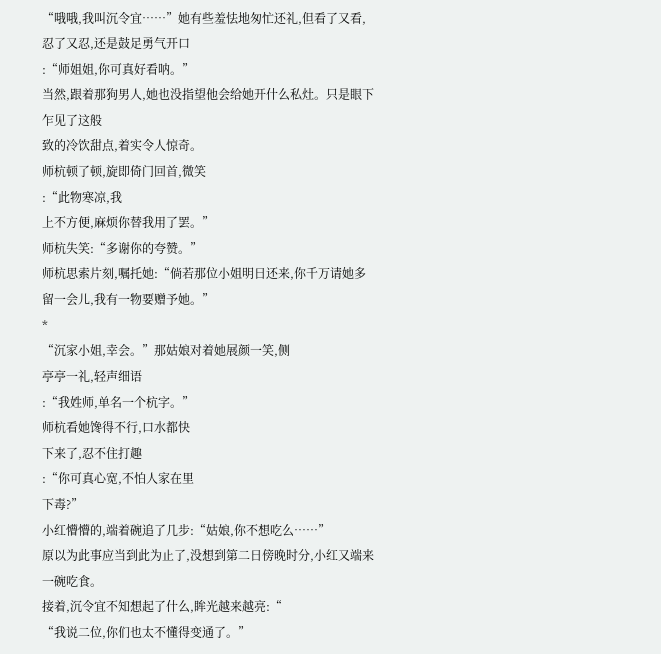“哦哦,我叫沉令宜……”她有些羞怯地匆忙还礼,但看了又看,忍了又忍,还是鼓足勇气开口
:“师姐姐,你可真好看呐。”
当然,跟着那狗男人,她也没指望他会给她开什么私灶。只是眼下乍见了这般
致的冷饮甜点,着实令人惊奇。
师杭顿了顿,旋即倚门回首,微笑
:“此物寒凉,我
上不方便,麻烦你替我用了罢。”
师杭失笑:“多谢你的夸赞。”
师杭思索片刻,嘱托她:“倘若那位小姐明日还来,你千万请她多留一会儿,我有一物要赠予她。”
*
“沉家小姐,幸会。”那姑娘对着她展颜一笑,侧
亭亭一礼,轻声细语
:“我姓师,单名一个杭字。”
师杭看她馋得不行,口水都快
下来了,忍不住打趣
:“你可真心宽,不怕人家在里
下毒?”
小红懵懵的,端着碗追了几步:“姑娘,你不想吃么……”
原以为此事应当到此为止了,没想到第二日傍晚时分,小红又端来一碗吃食。
接着,沉令宜不知想起了什么,眸光越来越亮:“
“我说二位,你们也太不懂得变通了。”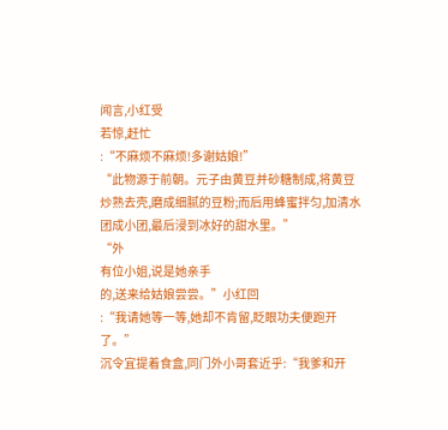闻言,小红受
若惊,赶忙
:“不麻烦不麻烦!多谢姑娘!”
“此物源于前朝。元子由黄豆并砂糖制成,将黄豆炒熟去壳,磨成细腻的豆粉;而后用蜂蜜拌匀,加清水团成小团,最后浸到冰好的甜水里。”
“外
有位小姐,说是她亲手
的,送来给姑娘尝尝。”小红回
:“我请她等一等,她却不肯留,眨眼功夫便跑开了。”
沉令宜提着食盒,同门外小哥套近乎:“我爹和开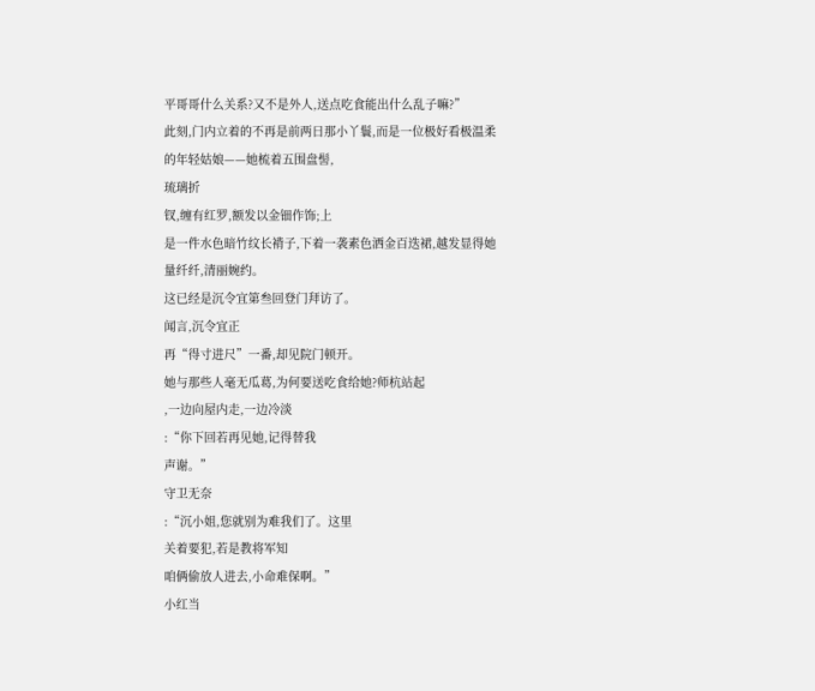平哥哥什么关系?又不是外人,送点吃食能出什么乱子嘛?”
此刻,门内立着的不再是前两日那小丫鬟,而是一位极好看极温柔的年轻姑娘——她梳着五围盘髻,
琉璃折
钗,缠有红罗,额发以金钿作饰;上
是一件水色暗竹纹长褙子,下着一袭素色洒金百迭裙,越发显得她
量纤纤,清丽婉约。
这已经是沉令宜第叁回登门拜访了。
闻言,沉令宜正
再“得寸进尺”一番,却见院门顿开。
她与那些人毫无瓜葛,为何要送吃食给她?师杭站起
,一边向屋内走,一边冷淡
:“你下回若再见她,记得替我
声谢。”
守卫无奈
:“沉小姐,您就别为难我们了。这里
关着要犯,若是教将军知
咱俩偷放人进去,小命难保啊。”
小红当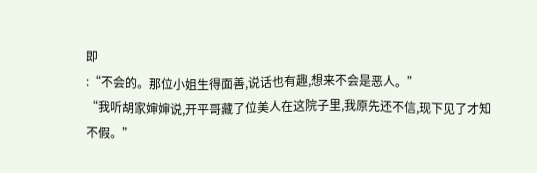即
:“不会的。那位小姐生得面善,说话也有趣,想来不会是恶人。”
“我听胡家婶婶说,开平哥藏了位美人在这院子里,我原先还不信,现下见了才知
不假。”